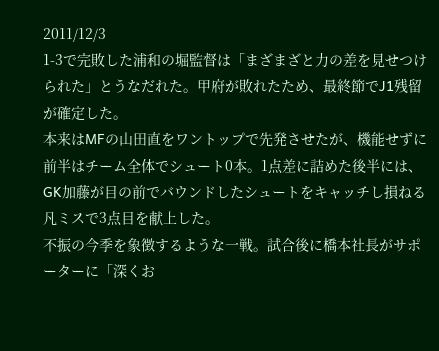2011/12/3
1-3で完敗した浦和の堀監督は「まざまざと力の差を見せつけられた」とうなだれた。甲府が敗れたため、最終節でJ1残留が確定した。
本来はMFの山田直をワントップで先発させたが、機能せずに前半はチーム全体でシュート0本。1点差に詰めた後半には、GK加藤が目の前でバウンドしたシュートをキャッチし損ねる凡ミスで3点目を献上した。
不振の今季を象徴するような一戦。試合後に橋本社長がサポーターに「深くお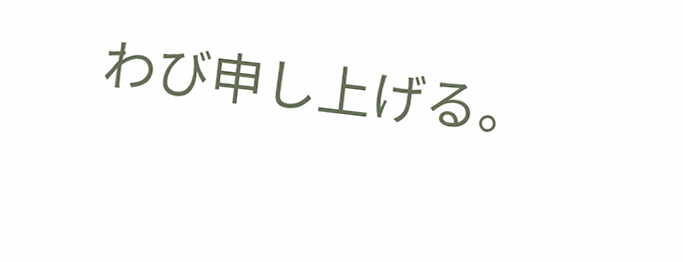わび申し上げる。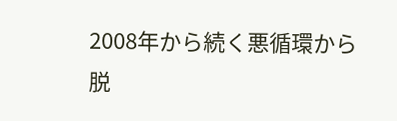2008年から続く悪循環から脱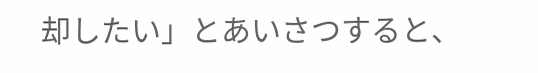却したい」とあいさつすると、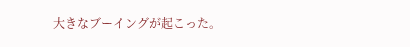大きなブーイングが起こった。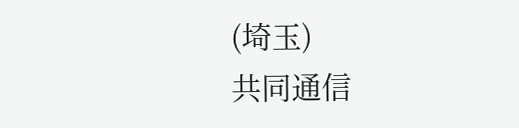(埼玉)
共同通信